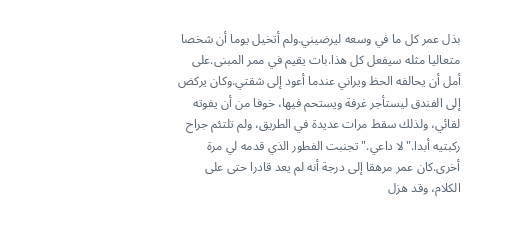بذل عمر كل ما في وسعه ليرضيني.ولم أتخيل يوما أن شخصا متعاليا مثله سيفعل كل هذا.بات يقيم في ممر المبنى.على أمل أن يحالفه الحظ ويراني عندما أعود إلى شقتي.وكان يركض إلى الفندق ليستأجر غرفة ويستحم فيها، خوفا من أن يفوته لقائي، ولذلك سقط مرات عديدة في الطريق، ولم تلتئم جراح ركبتيه أبدا."لا داعي."تجنبت الفطور الذي قدمه لي مرة أخرى.كان عمر مرهقا إلى درجة أنه لم يعد قادرا حتى على الكلام، وقد هزل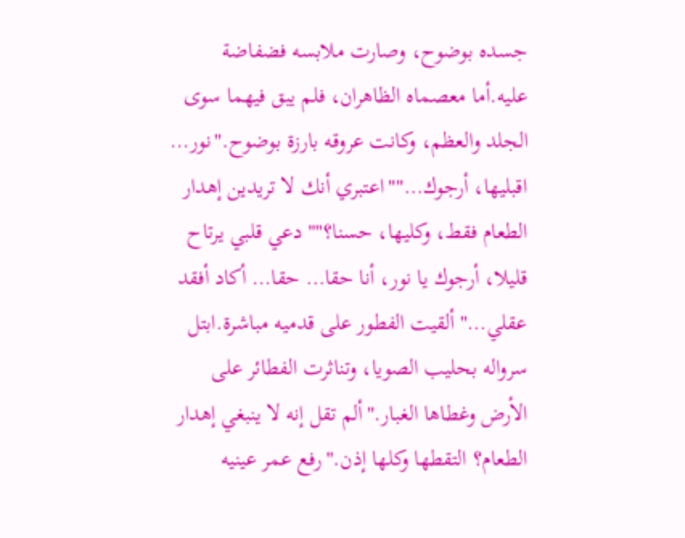جسده بوضوح، وصارت ملابسه فضفاضة عليه.أما معصماه الظاهران، فلم يبق فيهما سوى الجلد والعظم، وكانت عروقه بارزة بوضوح."نور… اقبليها، أرجوك…""اعتبري أنك لا تريدين إهدار الطعام فقط، وكليها، حسنا؟""دعي قلبي يرتاح قليلا، أرجوك يا نور، أنا حقا… حقا… أكاد أفقد عقلي…"ألقيت الفطور على قدميه مباشرة.ابتل سرواله بحليب الصويا، وتناثرت الفطائر على الأرض وغطاها الغبار."ألم تقل إنه لا ينبغي إهدار الطعام؟ التقطها وكلها إذن."رفع عمر عينيه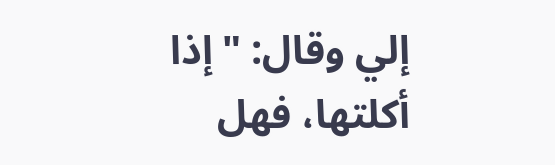إلي وقال: "إذا أكلتها، فهل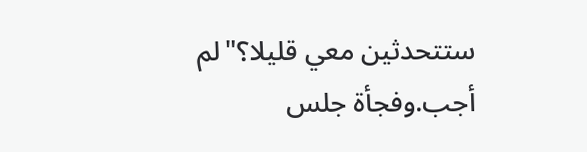ستتحدثين معي قليلا؟"لم أجب.وفجأة جلس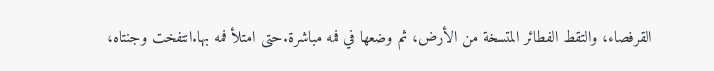القرفصاء، والتقط الفطائر المتسخة من الأرض، ثم وضعها في فمه مباشرة.حتى امتلأ فمه بها.انتفخت وجنتاه،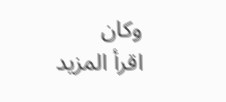وكان
اقرأ المزيد